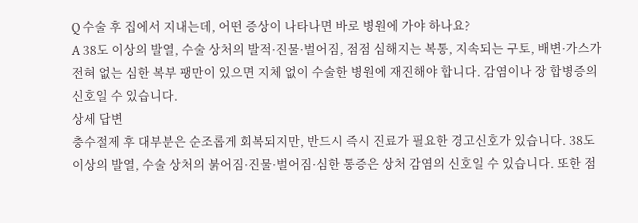Q 수술 후 집에서 지내는데, 어떤 증상이 나타나면 바로 병원에 가야 하나요?
A 38도 이상의 발열, 수술 상처의 발적·진물·벌어짐, 점점 심해지는 복통, 지속되는 구토, 배변·가스가 전혀 없는 심한 복부 팽만이 있으면 지체 없이 수술한 병원에 재진해야 합니다. 감염이나 장 합병증의 신호일 수 있습니다.
상세 답변
충수절제 후 대부분은 순조롭게 회복되지만, 반드시 즉시 진료가 필요한 경고신호가 있습니다. 38도 이상의 발열, 수술 상처의 붉어짐·진물·벌어짐·심한 통증은 상처 감염의 신호일 수 있습니다. 또한 점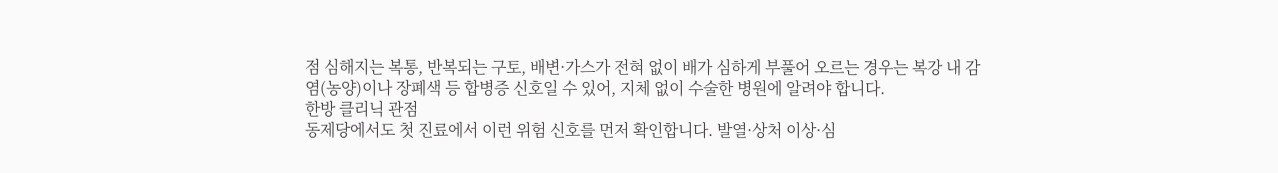점 심해지는 복통, 반복되는 구토, 배변·가스가 전혀 없이 배가 심하게 부풀어 오르는 경우는 복강 내 감염(농양)이나 장폐색 등 합병증 신호일 수 있어, 지체 없이 수술한 병원에 알려야 합니다.
한방 클리닉 관점
동제당에서도 첫 진료에서 이런 위험 신호를 먼저 확인합니다. 발열·상처 이상·심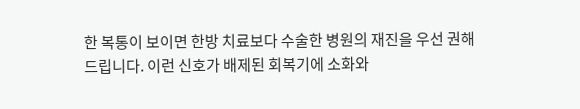한 복통이 보이면 한방 치료보다 수술한 병원의 재진을 우선 권해 드립니다. 이런 신호가 배제된 회복기에 소화와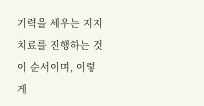기력을 세우는 지지 치료를 진행하는 것이 순서이며, 이렇게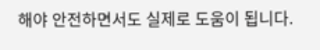해야 안전하면서도 실제로 도움이 됩니다.